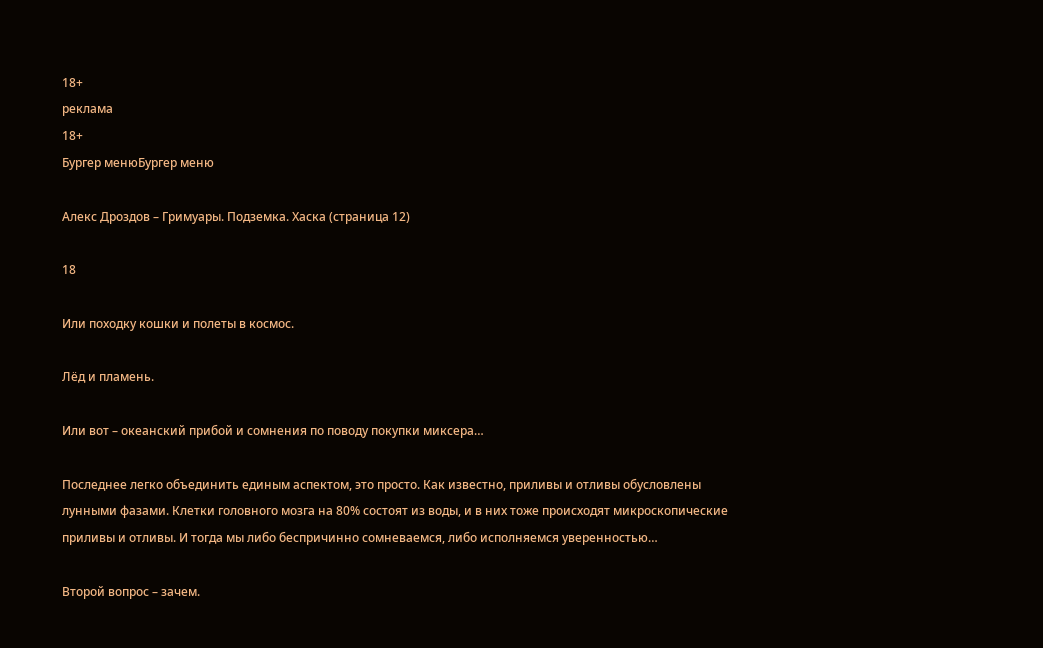18+
реклама
18+
Бургер менюБургер меню

Алекс Дроздов – Гримуары. Подземка. Хаска (страница 12)

18

Или походку кошки и полеты в космос.

Лёд и пламень.

Или вот – океанский прибой и сомнения по поводу покупки миксера…

Последнее легко объединить единым аспектом, это просто. Как известно, приливы и отливы обусловлены лунными фазами. Клетки головного мозга на 80% состоят из воды, и в них тоже происходят микроскопические приливы и отливы. И тогда мы либо беспричинно сомневаемся, либо исполняемся уверенностью…

Второй вопрос – зачем.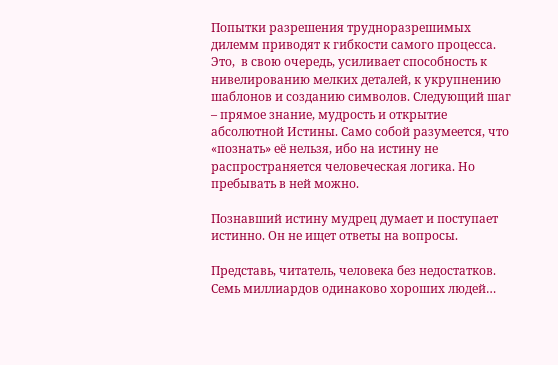Попытки разрешения трудноразрешимых дилемм приводят к гибкости самого процесса. Это,  в свою очередь, усиливает способность к нивелированию мелких деталей, к укрупнению шаблонов и созданию символов. Следующий шаг – прямое знание, мудрость и открытие абсолютной Истины. Само собой разумеется, что «познать» её нельзя, ибо на истину не распространяется человеческая логика. Но пребывать в ней можно.

Познавший истину мудрец думает и поступает истинно. Он не ищет ответы на вопросы.

Представь, читатель, человека без недостатков. Семь миллиардов одинаково хороших людей…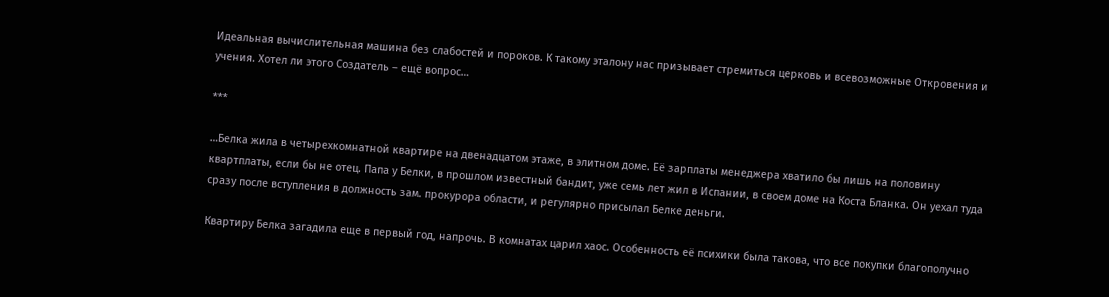Идеальная вычислительная машина без слабостей и пороков. К такому эталону нас призывает стремиться церковь и всевозможные Откровения и учения. Хотел ли этого Создатель – ещё вопрос…

***

…Белка жила в четырехкомнатной квартире на двенадцатом этаже, в элитном доме. Её зарплаты менеджера хватило бы лишь на половину квартплаты, если бы не отец. Папа у Белки, в прошлом известный бандит, уже семь лет жил в Испании, в своем доме на Коста Бланка. Он уехал туда сразу после вступления в должность зам. прокурора области, и регулярно присылал Белке деньги.

Квартиру Белка загадила еще в первый год, напрочь. В комнатах царил хаос. Особенность её психики была такова, что все покупки благополучно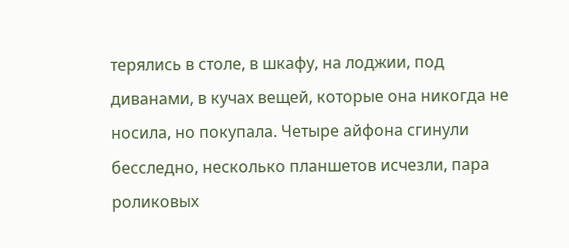терялись в столе, в шкафу, на лоджии, под диванами, в кучах вещей, которые она никогда не носила, но покупала. Четыре айфона сгинули бесследно, несколько планшетов исчезли, пара роликовых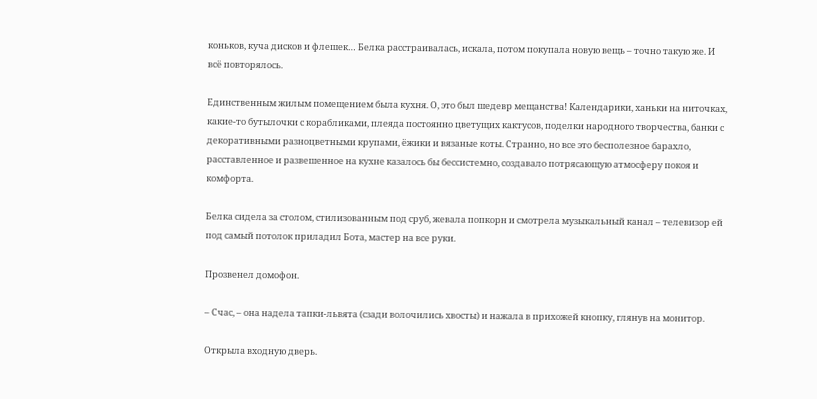коньков, куча дисков и флешек… Белка расстраивалась, искала, потом покупала новую вещь – точно такую же. И всё повторялось.

Единственным жилым помещением была кухня. О, это был шедевр мещанства! Календарики, ханьки на ниточках, какие-то бутылочки с корабликами, плеяда постоянно цветущих кактусов, поделки народного творчества, банки с декоративными разноцветными крупами, ёжики и вязаные коты. Странно, но все это бесполезное барахло, расставленное и развешенное на кухне казалось бы бессистемно, создавало потрясающую атмосферу покоя и комфорта.

Белка сидела за столом, стилизованным под сруб, жевала попкорн и смотрела музыкальный канал – телевизор ей под самый потолок приладил Бота, мастер на все руки.

Прозвенел домофон.

– Счас, – она надела тапки-львята (сзади волочились хвосты) и нажала в прихожей кнопку, глянув на монитор.

Открыла входную дверь.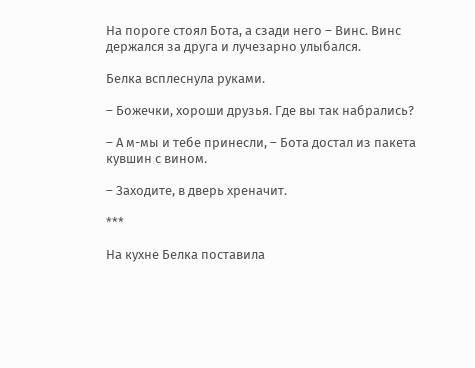На пороге стоял Бота, а сзади него – Винс. Винс держался за друга и лучезарно улыбался.

Белка всплеснула руками.

– Божечки, хороши друзья. Где вы так набрались?

– А м-мы и тебе принесли, – Бота достал из пакета кувшин с вином.

– Заходите, в дверь хреначит.

***

На кухне Белка поставила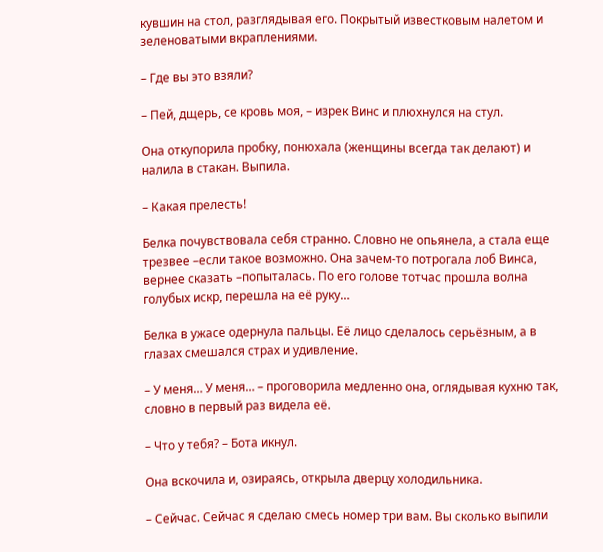кувшин на стол, разглядывая его. Покрытый известковым налетом и зеленоватыми вкраплениями.

– Где вы это взяли?

– Пей, дщерь, се кровь моя, – изрек Винс и плюхнулся на стул.

Она откупорила пробку, понюхала (женщины всегда так делают) и налила в стакан. Выпила.

– Какая прелесть!

Белка почувствовала себя странно. Словно не опьянела, а стала еще трезвее –если такое возможно. Она зачем-то потрогала лоб Винса, вернее сказать –попыталась. По его голове тотчас прошла волна голубых искр, перешла на её руку…

Белка в ужасе одернула пальцы. Её лицо сделалось серьёзным, а в глазах смешался страх и удивление.

– У меня… У меня… – проговорила медленно она, оглядывая кухню так, словно в первый раз видела её.

– Что у тебя? – Бота икнул.

Она вскочила и, озираясь, открыла дверцу холодильника.

– Сейчас. Сейчас я сделаю смесь номер три вам. Вы сколько выпили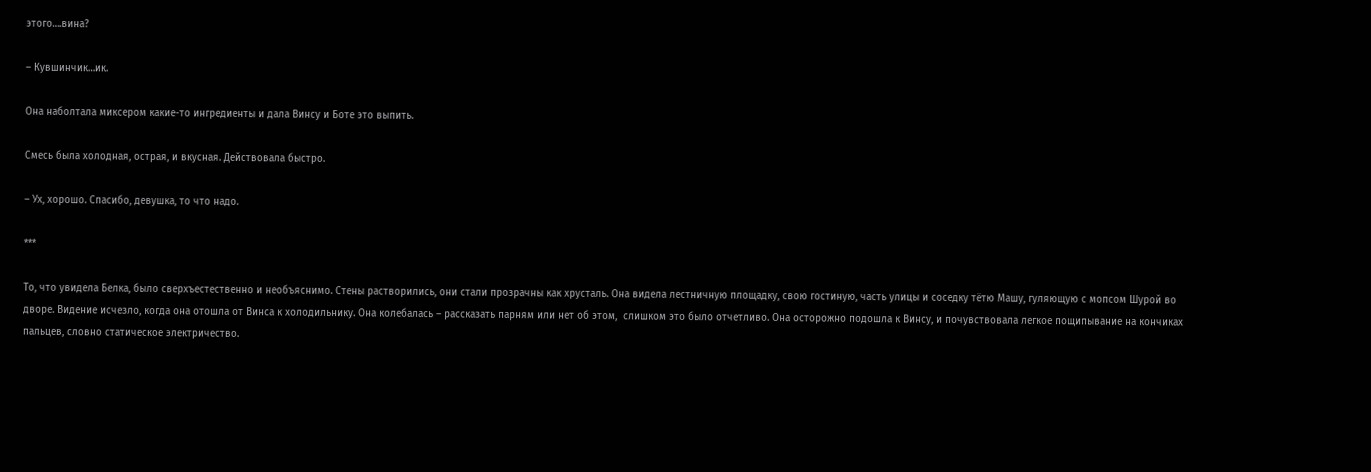этого….вина?

– Кувшинчик…ик.

Она наболтала миксером какие-то ингредиенты и дала Винсу и Боте это выпить.

Смесь была холодная, острая, и вкусная. Действовала быстро.

– Ух, хорошо. Спасибо, девушка, то что надо.

***

То, что увидела Белка, было сверхъестественно и необъяснимо. Стены растворились, они стали прозрачны как хрусталь. Она видела лестничную площадку, свою гостиную, часть улицы и соседку тётю Машу, гуляющую с мопсом Шурой во дворе. Видение исчезло, когда она отошла от Винса к холодильнику. Она колебалась – рассказать парням или нет об этом,  слишком это было отчетливо. Она осторожно подошла к Винсу, и почувствовала легкое пощипывание на кончиках пальцев, словно статическое электричество.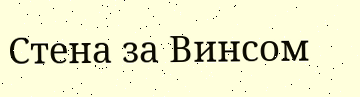Стена за Винсом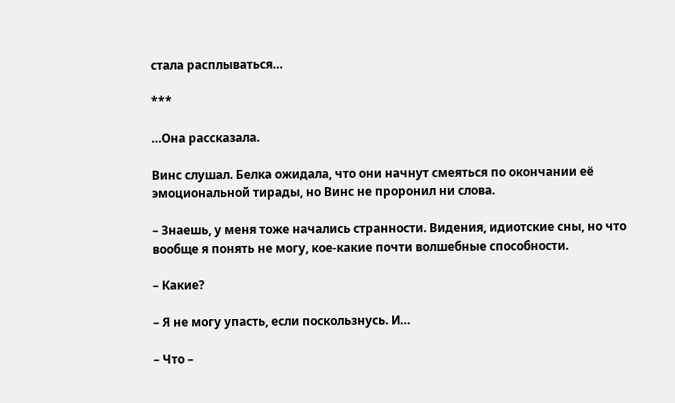стала расплываться…

***

…Она рассказала.

Винс слушал. Белка ожидала, что они начнут смеяться по окончании её эмоциональной тирады, но Винс не проронил ни слова.

– Знаешь, у меня тоже начались странности. Видения, идиотские сны, но что вообще я понять не могу, кое-какие почти волшебные способности.

– Какие?

– Я не могу упасть, если поскользнусь. И…

– Что –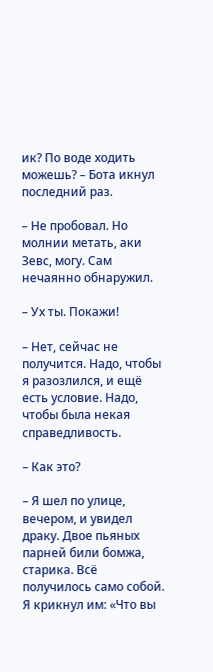ик? По воде ходить можешь? – Бота икнул последний раз.

– Не пробовал. Но молнии метать, аки Зевс, могу. Сам нечаянно обнаружил.

– Ух ты. Покажи!

– Нет, сейчас не получится. Надо, чтобы я разозлился, и ещё есть условие. Надо, чтобы была некая справедливость.

– Как это?

– Я шел по улице, вечером, и увидел драку. Двое пьяных парней били бомжа, старика. Всё получилось само собой. Я крикнул им: «Что вы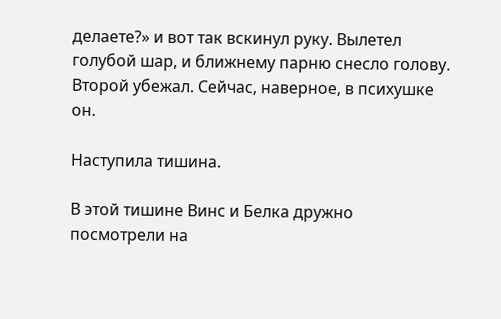делаете?» и вот так вскинул руку. Вылетел голубой шар, и ближнему парню снесло голову. Второй убежал. Сейчас, наверное, в психушке он.

Наступила тишина.

В этой тишине Винс и Белка дружно посмотрели на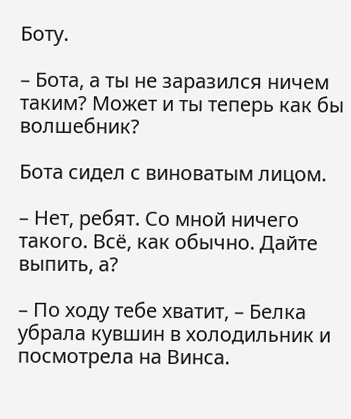Боту.

– Бота, а ты не заразился ничем таким? Может и ты теперь как бы волшебник?

Бота сидел с виноватым лицом.

– Нет, ребят. Со мной ничего такого. Всё, как обычно. Дайте выпить, а?

– По ходу тебе хватит, – Белка убрала кувшин в холодильник и посмотрела на Винса.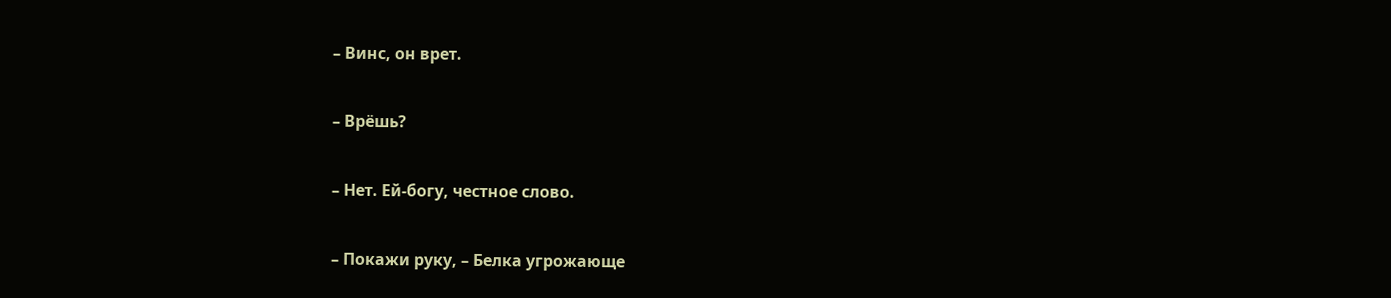– Винс, он врет.

– Врёшь?

– Нет. Ей-богу, честное слово.

– Покажи руку, – Белка угрожающе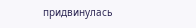придвинулась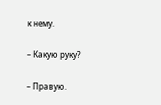к нему.

– Какую руку?

– Правую.